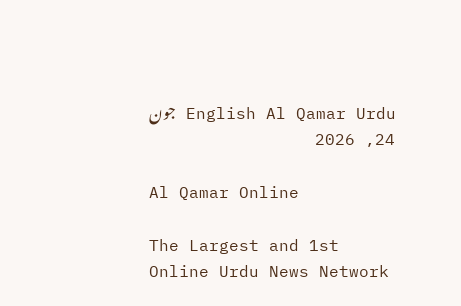English Al Qamar Urdu جون 24, 2026

Al Qamar Online

The Largest and 1st Online Urdu News Network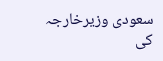سعودی وزیرخارجہ کی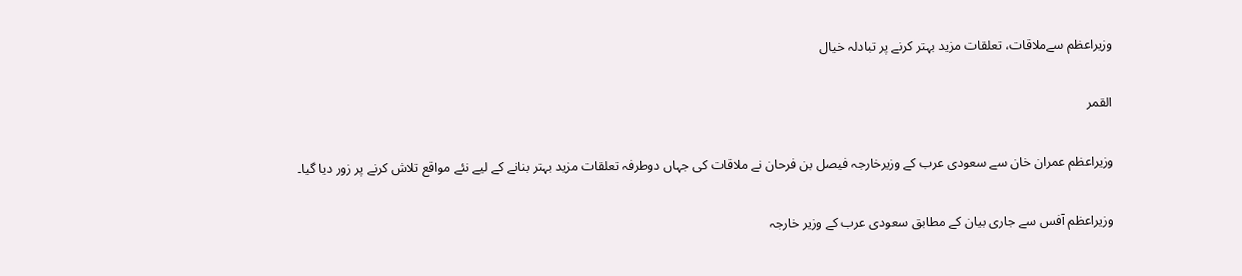وزیراعظم سےملاقات، تعلقات مزید بہتر کرنے پر تبادلہ خیال

القمر

وزیراعظم عمران خان سے سعودی عرب کے وزیرخارجہ فیصل بن فرحان نے ملاقات کی جہاں دوطرفہ تعلقات مزید بہتر بنانے کے لیے نئے مواقع تلاش کرنے پر زور دیا گیا۔

وزیراعظم آفس سے جاری بیان کے مطابق سعودی عرب کے وزیر خارجہ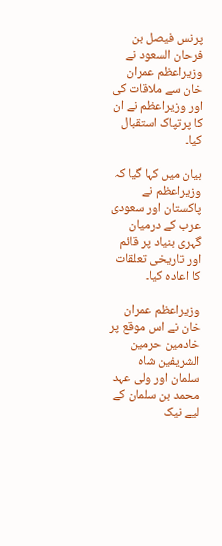پرنس فیصل بن فرحان السعود نے وزیراعظم عمران خان سے ملاقات کی اور وزیراعظم نے ان کا پرتپاک استقبال کیا۔

بیان میں کہا گیا کہ وزیراعظم نے پاکستان اور سعودی عرب کے درمیان گہری بنیاد پر قائم اور تاریخی تعلقات کا اعادہ کیا۔

وزیراعظم عمران خان نے اس موقع پر خادمین حرمین الشریفین شاہ سلمان اور ولی عہد محمد بن سلمان کے لیے نیک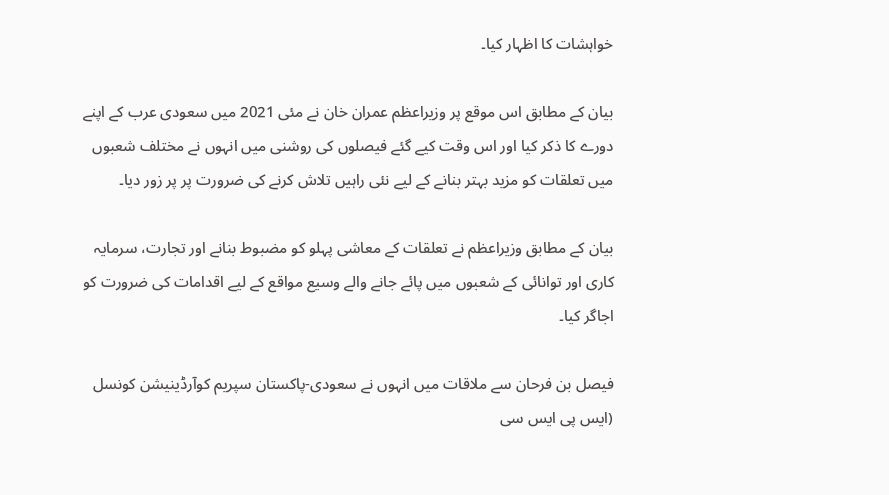خواہشات کا اظہار کیا۔

بیان کے مطابق اس موقع پر وزیراعظم عمران خان نے مئی 2021 میں سعودی عرب کے اپنے دورے کا ذکر کیا اور اس وقت کیے گئے فیصلوں کی روشنی میں انہوں نے مختلف شعبوں میں تعلقات کو مزید بہتر بنانے کے لیے نئی راہیں تلاش کرنے کی ضرورت پر پر زور دیا۔

بیان کے مطابق وزیراعظم نے تعلقات کے معاشی پہلو کو مضبوط بنانے اور تجارت، سرمایہ کاری اور توانائی کے شعبوں میں پائے جانے والے وسیع مواقع کے لیے اقدامات کی ضرورت کو اجاگر کیا۔

فیصل بن فرحان سے ملاقات میں انہوں نے سعودی-پاکستان سپریم کوآرڈینیشن کونسل (ایس پی ایس سی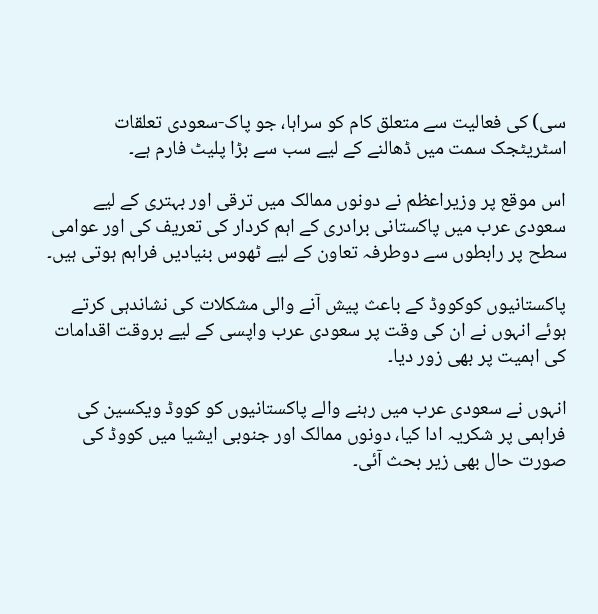سی) کی فعالیت سے متعلق کام کو سراہا، جو پاک-سعودی تعلقات اسٹریٹجک سمت میں ڈھالنے کے لیے سب سے بڑا پلیٹ فارم ہے۔

اس موقع پر وزیراعظم نے دونوں ممالک میں ترقی اور بہتری کے لیے سعودی عرب میں پاکستانی برادری کے اہم کردار کی تعریف کی اور عوامی سطح پر رابطوں سے دوطرفہ تعاون کے لیے ٹھوس بنیادیں فراہم ہوتی ہیں۔

پاکستانیوں کوکووڈ کے باعث پیش آنے والی مشکلات کی نشاندہی کرتے ہوئے انہوں نے ان کی وقت پر سعودی عرب واپسی کے لیے بروقت اقدامات کی اہمیت پر بھی زور دیا۔

انہوں نے سعودی عرب میں رہنے والے پاکستانیوں کو کووڈ ویکسین کی فراہمی پر شکریہ ادا کیا، دونوں ممالک اور جنوبی ایشیا میں کووڈ کی صورت حال بھی زیر بحث آئی۔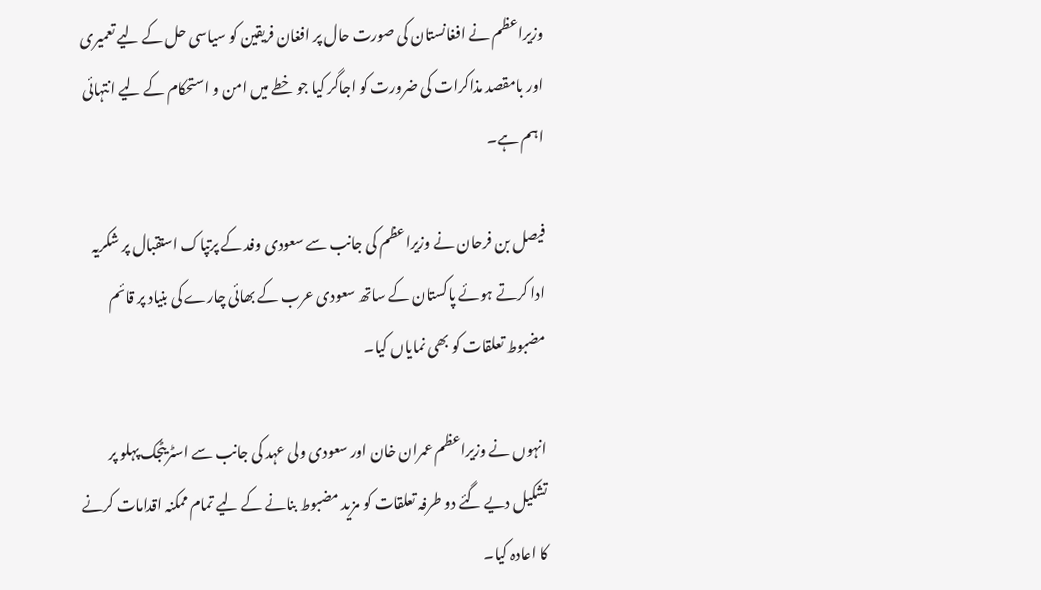وزیراعظم نے افغانستان کی صورت حال پر افغان فریقین کو سیاسی حل کے لیے تعمیری اور بامقصد مذاکرات کی ضرورت کو اجاگر کیا جو خطے میں امن و استحکام کے لیے انتہائی اہم ہے۔

فیصل بن فرحان نے وزیراعظم کی جانب سے سعودی وفد کے پرتپاک استقبال پر شکریہ ادا کرتے ہوئے پاکستان کے ساتھ سعودی عرب کے بھائی چارے کی بنیاد پر قائم مضبوط تعلقات کو بھی نمایاں کیا۔

انہوں نے وزیراعظم عمران خان اور سعودی ولی عہد کی جانب سے اسٹریٹجک پہلو پر تشکیل دیے گئے دو طرفہ تعلقات کو مزید مضبوط بنانے کے لیے تمام ممکنہ اقدامات کرنے کا اعادہ کیا۔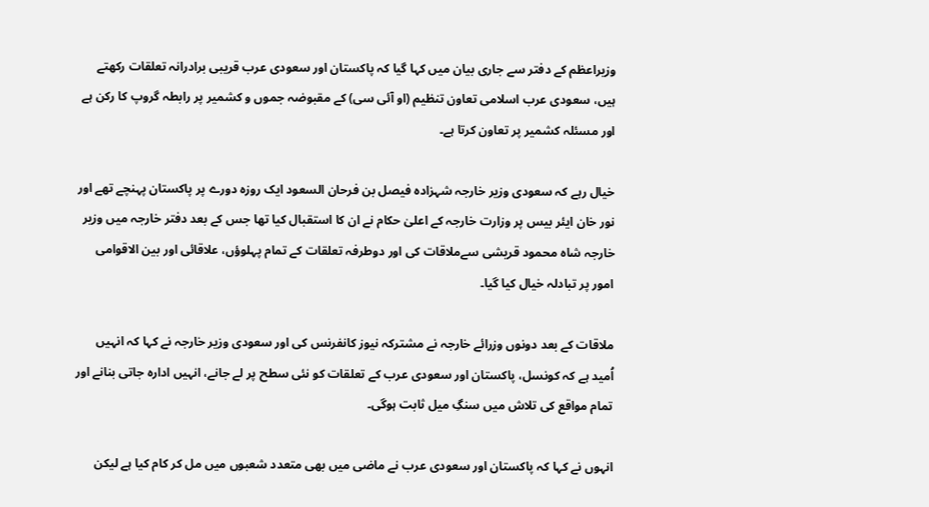وزیراعظم کے دفتر سے جاری بیان میں کہا گیا کہ پاکستان اور سعودی عرب قریبی برادرانہ تعلقات رکھتے ہیں، سعودی عرب اسلامی تعاون تنظیم (او آئی سی) کے مقبوضہ جموں و کشمیر پر رابطہ گروپ کا رکن ہے اور مسئلہ کشمیر پر تعاون کرتا ہے۔

خیال رہے کہ سعودی وزیر خارجہ شہزادہ فیصل بن فرحان السعود ایک روزہ دورے پر پاکستان پہنچے تھے اور نور خان ایئر بیس پر وزارت خارجہ کے اعلیٰ حکام نے ان کا استقبال کیا تھا جس کے بعد دفتر خارجہ میں وزیر خارجہ شاہ محمود قریشی سےملاقات کی اور دوطرفہ تعلقات کے تمام پہلوؤں، علاقائی اور بین الاقوامی امور پر تبادلہ خیال کیا گیا۔

ملاقات کے بعد دونوں وزرائے خارجہ نے مشترکہ نیوز کانفرنس کی اور سعودی وزیر خارجہ نے کہا کہ انہیں اُمید ہے کہ کونسل، پاکستان اور سعودی عرب کے تعلقات کو نئی سطح پر لے جانے، انہیں ادارہ جاتی بنانے اور تمام مواقع کی تلاش میں سنگِ میل ثابت ہوگی۔

انہوں نے کہا کہ پاکستان اور سعودی عرب نے ماضی میں بھی متعدد شعبوں میں مل کر کام کیا ہے لیکن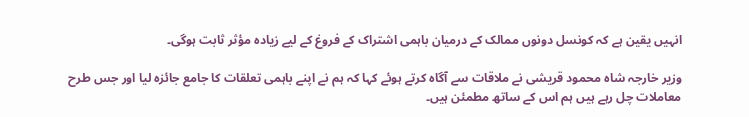انہیں یقین ہے کہ کونسل دونوں ممالک کے درمیان باہمی اشتراک کے فروغ کے لیے زیادہ مؤثر ثابت ہوگی۔

وزیر خارجہ شاہ محمود قریشی نے ملاقات سے آگاہ کرتے ہوئے کہا کہ ہم نے اپنے باہمی تعلقات کا جامع جائزہ لیا اور جس طرح معاملات چل رہے ہیں ہم اس کے ساتھ مطمئن ہیں۔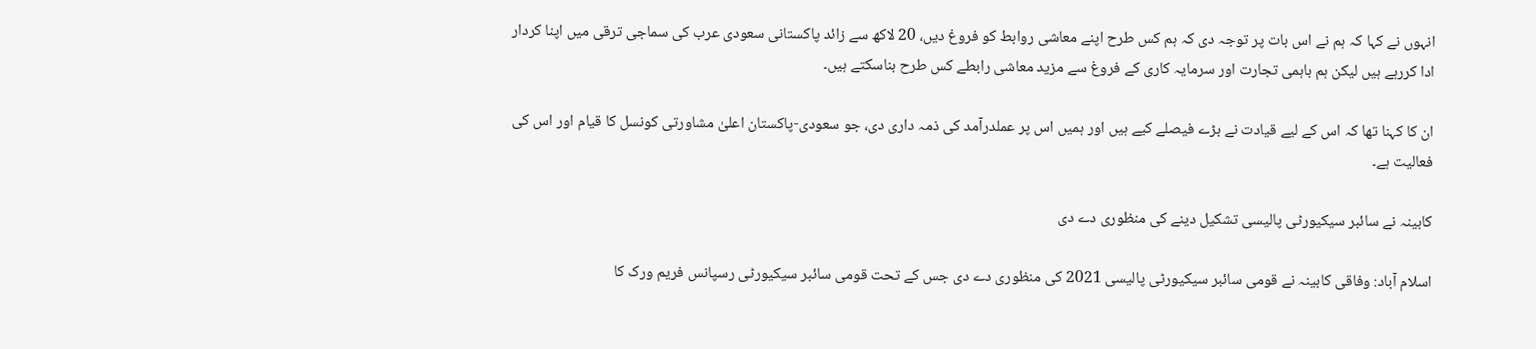انہوں نے کہا کہ ہم نے اس بات پر توجہ دی کہ ہم کس طرح اپنے معاشی روابط کو فروغ دیں، 20 لاکھ سے زائد پاکستانی سعودی عرب کی سماجی ترقی میں اپنا کردار ادا کررہے ہیں لیکن ہم باہمی تجارت اور سرمایہ کاری کے فروغ سے مزید معاشی رابطے کس طرح بناسکتے ہیں۔

ان کا کہنا تھا کہ اس کے لیے قیادت نے بڑے فیصلے کیے ہیں اور ہمیں اس پر عملدرآمد کی ذمہ داری دی، جو سعودی-پاکستان اعلیٰ مشاورتی کونسل کا قیام اور اس کی فعالیت ہے۔

کابینہ نے سائبر سیکیورٹی پالیسی تشکیل دینے کی منظوری دے دی

اسلام آباد: وفاقی کابینہ نے قومی سائبر سیکیورٹی پالیسی 2021 کی منظوری دے دی جس کے تحت قومی سائبر سیکیورٹی رسپانس فریم ورک کا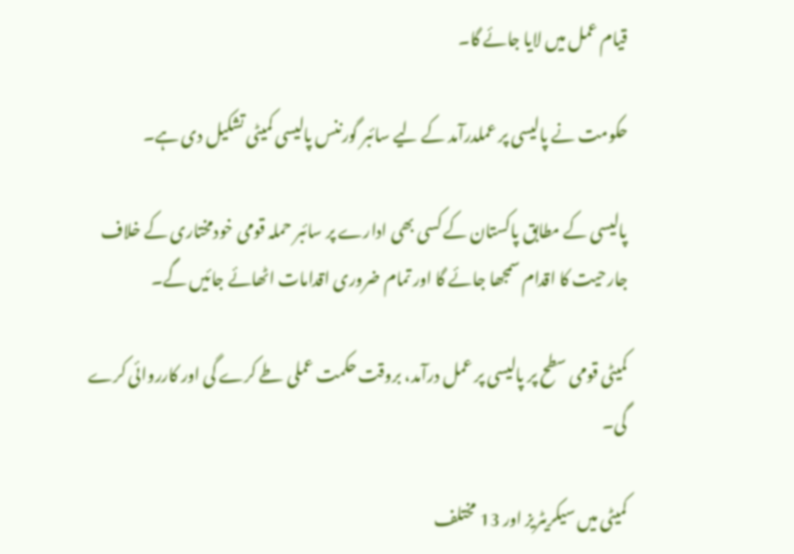قیام عمل میں لایا جائے گا۔

حکومت نے پالیسی پر عملدرآمد کے لیے سائبر گورننس پالیسی کمیٹی تشکیل دی ہے۔

پالیسی کے مطابق پاکستان کے کسی بھی ادارے پر سائبر حملہ قومی خودمختاری کے خلاف جارحیت کا اقدام سمجھا جائے گا اور تمام ضروری اقدامات اٹھائے جائیں گے۔

کمیٹی قومی سطح پر پالیسی پر عمل درآمد، بروقت حکمت عملی طے کرے گی اور کارروائی کرے گی۔

کمیٹی میں سیکریٹریز اور 13 مختلف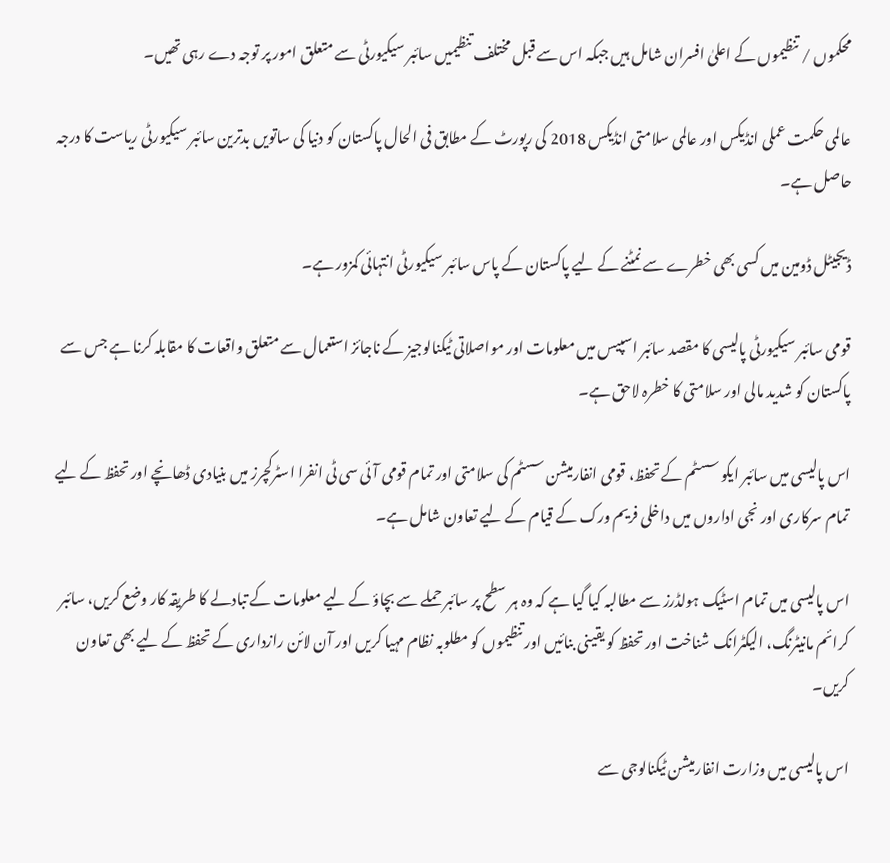محکموں / تنظیموں کے اعلیٰ افسران شامل ہیں جبکہ اس سے قبل مختلف تنظیمیں سائبر سیکیورٹی سے متعلق امور پر توجہ دے رہی تھیں۔

عالمی حکمت عملی انڈیکس اور عالمی سلامتی انڈیکس 2018 کی رپورٹ کے مطابق فی الحال پاکستان کو دنیا کی ساتویں بدترین سائبر سیکیورٹی ریاست کا درجہ حاصل ہے۔

ڈیجیٹل ڈومین میں کسی بھی خطرے سے نمٹنے کے لیے پاکستان کے پاس سائبر سیکیورٹی انتہائی کمزور ہے۔

قومی سائبر سیکیورٹی پالیسی کا مقصد سائبر اسپیس میں معلومات اور مواصلاتی ٹیکنالوجیز کے ناجائز استعمال سے متعلق واقعات کا مقابلہ کرنا ہے جس سے پاکستان کو شدید مالی اور سلامتی کا خطرہ لاحق ہے۔

اس پالیسی میں سائبر ایکو سسٹم کے تحفظ، قومی انفارمیشن سسٹم کی سلامتی اور تمام قومی آئی سی ٹی انفرا اسٹرکچرز میں بنیادی ڈھانچے اور تحفظ کے لیے تمام سرکاری اور نجی اداروں میں داخلی فریم ورک کے قیام کے لیے تعاون شامل ہے۔

اس پالیسی میں تمام اسٹیک ہولڈرز سے مطالبہ کیا گیا ہے کہ وہ ہر سطح پر سائبر حملے سے بچاؤ کے لیے معلومات کے تبادلے کا طریقہ کار وضع کریں، سائبر کرائم مانیٹرنگ، الیکٹرانک شناخت اور تحفظ کو یقینی بنائیں اور تنظیموں کو مطلوبہ نظام مہیا کریں اور آن لائن رازداری کے تحفظ کے لیے بھی تعاون کریں۔

اس پالیسی میں وزارت انفارمیشن ٹیکنالوجی سے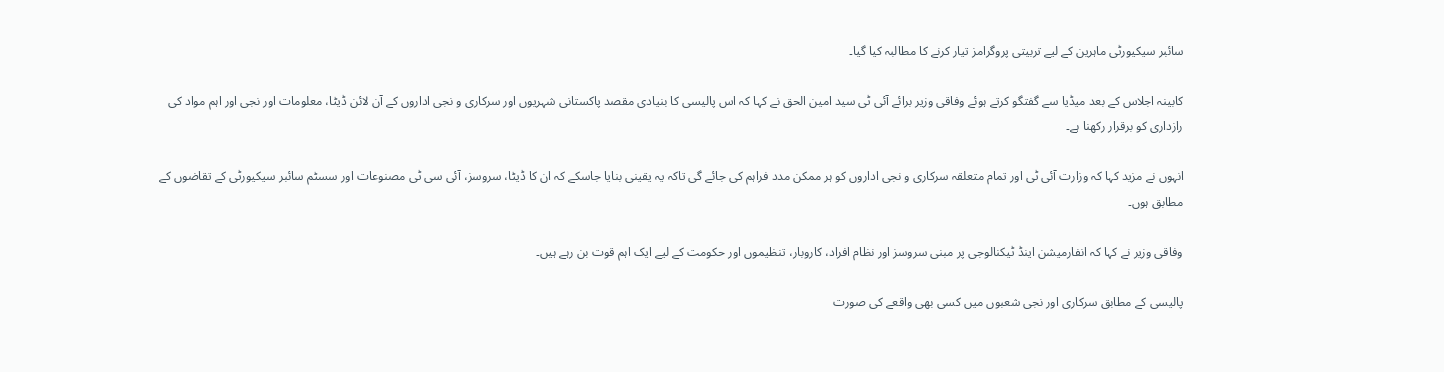سائبر سیکیورٹی ماہرین کے لیے تربیتی پروگرامز تیار کرنے کا مطالبہ کیا گیا۔

کابینہ اجلاس کے بعد میڈیا سے گفتگو کرتے ہوئے وفاقی وزیر برائے آئی ٹی سید امین الحق نے کہا کہ اس پالیسی کا بنیادی مقصد پاکستانی شہریوں اور سرکاری و نجی اداروں کے آن لائن ڈیٹا، معلومات اور نجی اور اہم مواد کی رازداری کو برقرار رکھنا ہے۔

انہوں نے مزید کہا کہ وزارت آئی ٹی اور تمام متعلقہ سرکاری و نجی اداروں کو ہر ممکن مدد فراہم کی جائے گی تاکہ یہ یقینی بنایا جاسکے کہ ان کا ڈیٹا، سروسز، آئی سی ٹی مصنوعات اور سسٹم سائبر سیکیورٹی کے تقاضوں کے مطابق ہوں۔

وفاقی وزیر نے کہا کہ انفارمیشن اینڈ ٹیکنالوجی پر مبنی سروسز اور نظام افراد، کاروبار، تنظیموں اور حکومت کے لیے ایک اہم قوت بن رہے ہیں۔

پالیسی کے مطابق سرکاری اور نجی شعبوں میں کسی بھی واقعے کی صورت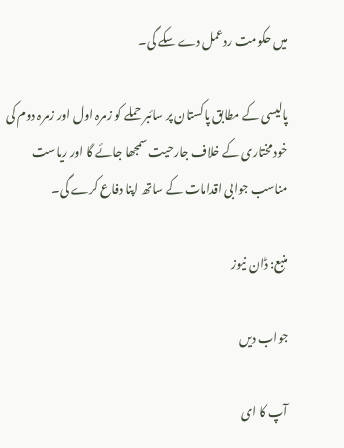میں حکومت ردعمل دے سکے گی۔

پالیسی کے مطابق پاکستان پر سائبر حملے کو زمرہ اول اور زمرہ دوم کی خود مختاری کے خلاف جارحیت سمجھا جائے گا اور ریاست مناسب جوابی اقدامات کے ساتھ اپنا دفاع کرے گی۔

منبع: ڈان نیوز

جواب دیں

آپ کا ای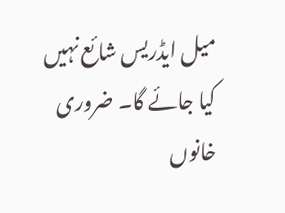میل ایڈریس شائع نہیں کیا جائے گا۔ ضروری خانوں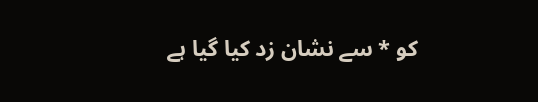کو * سے نشان زد کیا گیا ہے